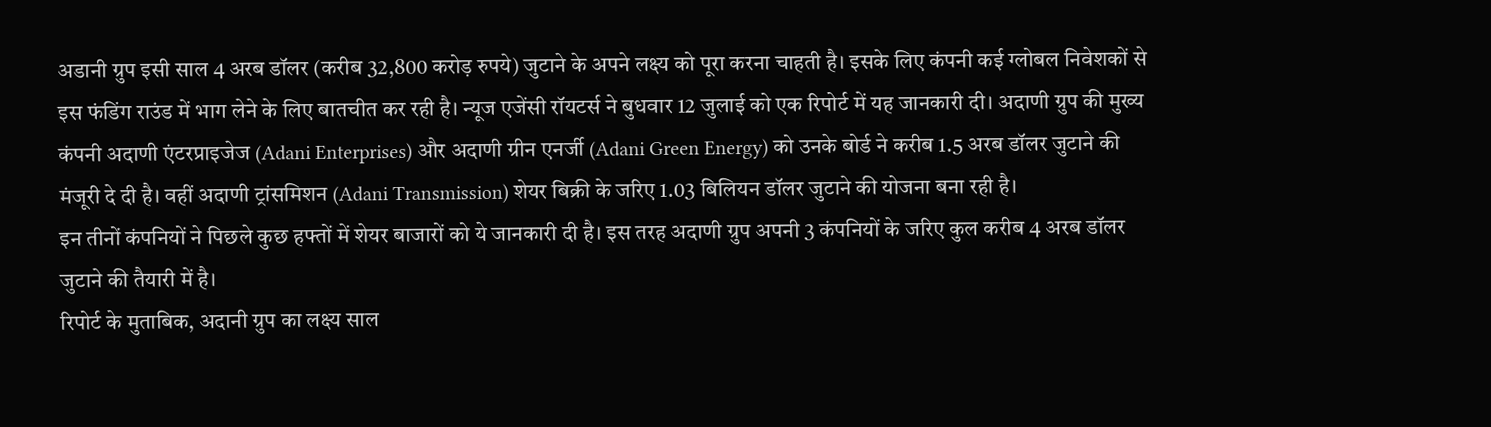अडानी ग्रुप इसी साल 4 अरब डॉलर (करीब 32,800 करोड़ रुपये) जुटाने के अपने लक्ष्य को पूरा करना चाहती है। इसके लिए कंपनी कई ग्लोबल निवेशकों से इस फंडिंग राउंड में भाग लेने के लिए बातचीत कर रही है। न्यूज एजेंसी रॉयटर्स ने बुधवार 12 जुलाई को एक रिपोर्ट में यह जानकारी दी। अदाणी ग्रुप की मुख्य कंपनी अदाणी एंटरप्राइजेज (Adani Enterprises) और अदाणी ग्रीन एनर्जी (Adani Green Energy) को उनके बोर्ड ने करीब 1.5 अरब डॉलर जुटाने की मंजूरी दे दी है। वहीं अदाणी ट्रांसमिशन (Adani Transmission) शेयर बिक्री के जरिए 1.03 बिलियन डॉलर जुटाने की योजना बना रही है।
इन तीनों कंपनियों ने पिछले कुछ हफ्तों में शेयर बाजारों को ये जानकारी दी है। इस तरह अदाणी ग्रुप अपनी 3 कंपनियों के जरिए कुल करीब 4 अरब डॉलर जुटाने की तैयारी में है।
रिपोर्ट के मुताबिक, अदानी ग्रुप का लक्ष्य साल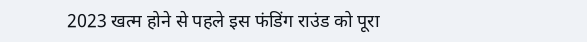2023 खत्म होने से पहले इस फंडिंग राउंड को पूरा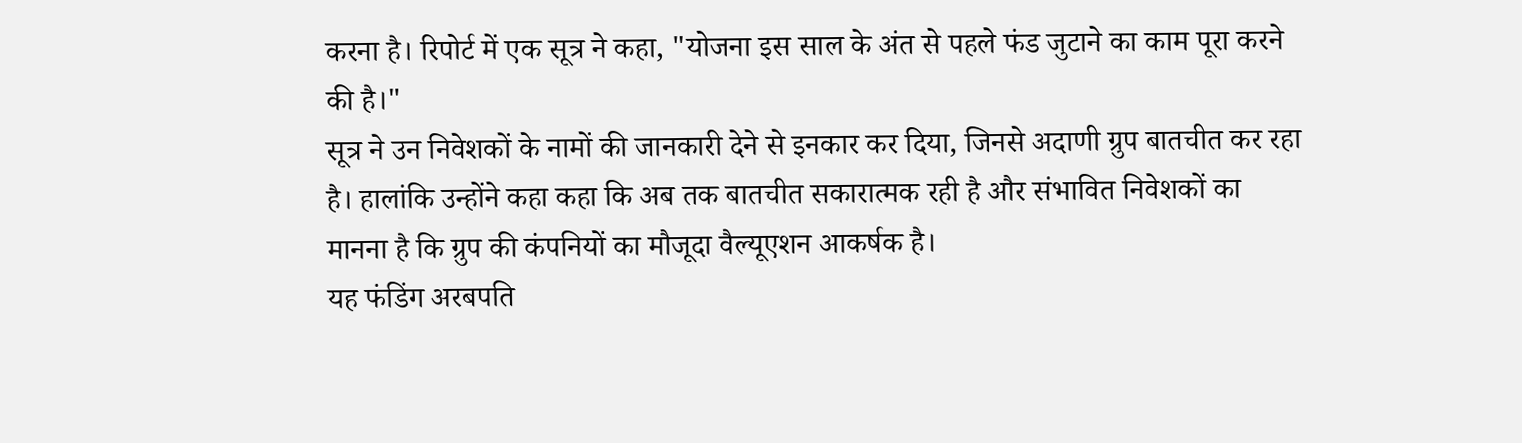करना है। रिपोर्ट में एक सूत्र ने कहा, "योजना इस साल के अंत से पहले फंड जुटाने का काम पूरा करने की है।"
सूत्र ने उन निवेशकों के नामों की जानकारी देने से इनकार कर दिया, जिनसे अदाणी ग्रुप बातचीत कर रहा है। हालांकि उन्होंने कहा कहा कि अब तक बातचीत सकारात्मक रही है और संभावित निवेशकों का मानना है कि ग्रुप की कंपनियों का मौजूदा वैल्यूएशन आकर्षक है।
यह फंडिंग अरबपति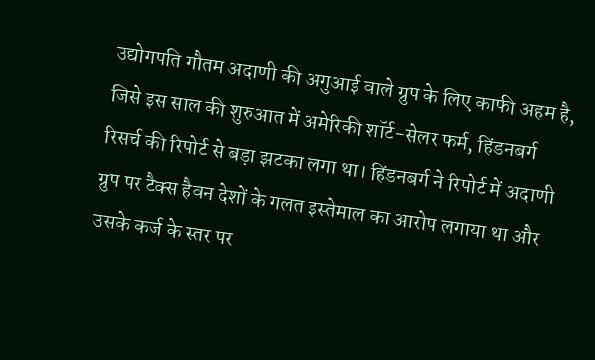उद्योगपति गौतम अदाणी की अगुआई वाले ग्रुप के लिए काफी अहम है, जिसे इस साल की शुरुआत में अमेरिकी शॉर्ट-सेलर फर्म, हिंडनबर्ग रिसर्च की रिपोर्ट से बड़ा झटका लगा था। हिंडनबर्ग ने रिपोर्ट में अदाणी ग्रुप पर टैक्स हैवन देशों के गलत इस्तेमाल का आरोप लगाया था और उसके कर्ज के स्तर पर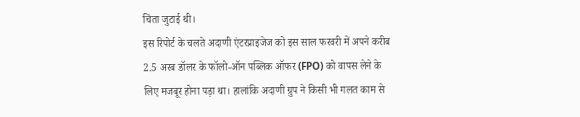चिंता जुटाई थी।
इस रिपोर्ट के चलते अदाणी एंटरप्राइजेज को इस साल फरवरी में अपने करीब 2.5 अरब डॉलर के फॉलो-ऑन पब्लिक ऑफर (FPO) को वापस लेने के लिए मजबूर होना पड़ा था। हालांकि अदाणी ग्रुप ने किसी भी गलत काम से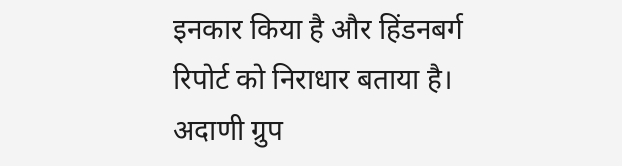इनकार किया है और हिंडनबर्ग रिपोर्ट को निराधार बताया है। अदाणी ग्रुप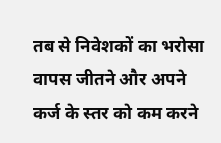तब से निवेशकों का भरोसा वापस जीतने और अपने कर्ज के स्तर को कम करने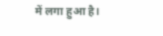में लगा हुआ है।